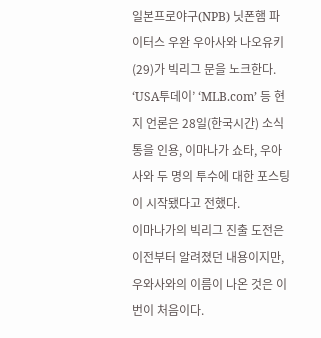일본프로야구(NPB) 닛폰햄 파이터스 우완 우아사와 나오유키(29)가 빅리그 문을 노크한다.
‘USA투데이’ ‘MLB.com’ 등 현지 언론은 28일(한국시간) 소식통을 인용, 이마나가 쇼타, 우아사와 두 명의 투수에 대한 포스팅이 시작됐다고 전했다.
이마나가의 빅리그 진출 도전은 이전부터 알려졌던 내용이지만, 우와사와의 이름이 나온 것은 이번이 처음이다.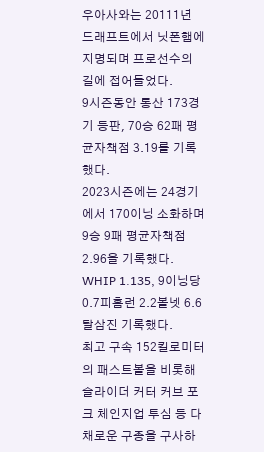우아사와는 20111년 드래프트에서 닛폰햄에 지명되며 프로선수의 길에 접어들었다.
9시즌동안 통산 173경기 등판, 70승 62패 평균자책점 3.19를 기록했다.
2023시즌에는 24경기에서 170이닝 소화하며 9승 9패 평균자책점 2.96을 기록했다. WHIP 1.135, 9이닝당 0.7피홈런 2.2볼넷 6.6탈삼진 기록했다.
최고 구속 152킬로미터의 패스트볼을 비롯해 슬라이더 커터 커브 포크 체인지업 투심 등 다채로운 구종을 구사하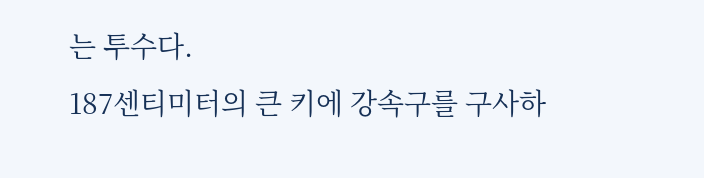는 투수다.
187센티미터의 큰 키에 강속구를 구사하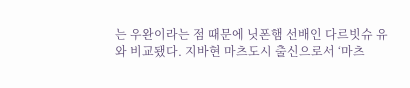는 우완이라는 점 때문에 닛폰햄 선배인 다르빗슈 유와 비교됐다. 지바현 마츠도시 출신으로서 ‘마츠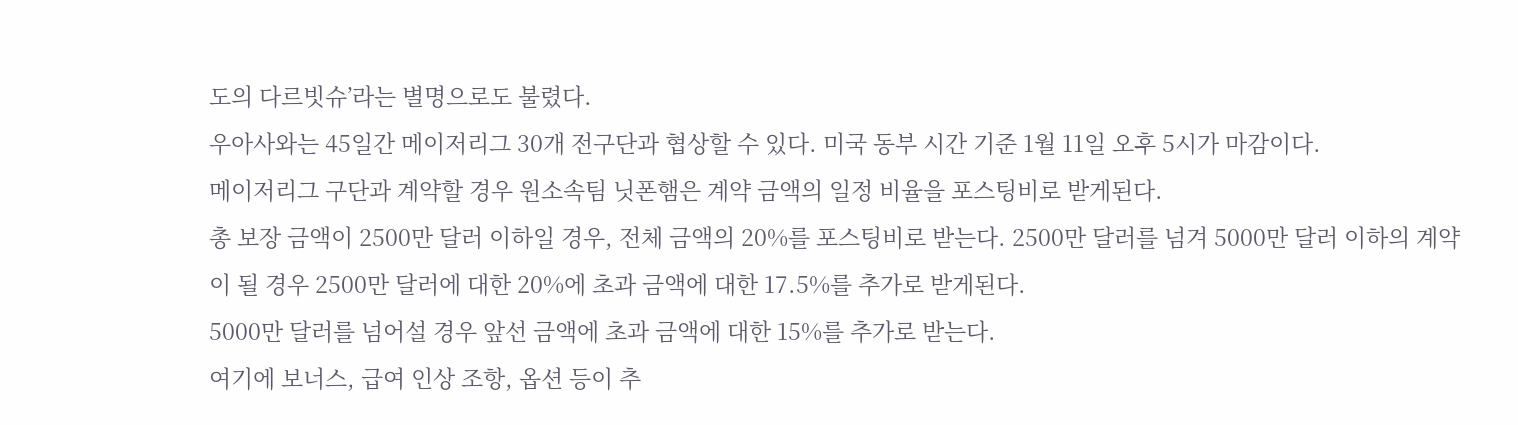도의 다르빗슈’라는 별명으로도 불렸다.
우아사와는 45일간 메이저리그 30개 전구단과 협상할 수 있다. 미국 동부 시간 기준 1월 11일 오후 5시가 마감이다.
메이저리그 구단과 계약할 경우 원소속팀 닛폰햄은 계약 금액의 일정 비율을 포스팅비로 받게된다.
총 보장 금액이 2500만 달러 이하일 경우, 전체 금액의 20%를 포스팅비로 받는다. 2500만 달러를 넘겨 5000만 달러 이하의 계약이 될 경우 2500만 달러에 대한 20%에 초과 금액에 대한 17.5%를 추가로 받게된다.
5000만 달러를 넘어설 경우 앞선 금액에 초과 금액에 대한 15%를 추가로 받는다.
여기에 보너스, 급여 인상 조항, 옵션 등이 추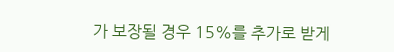가 보장될 경우 15%를 추가로 받게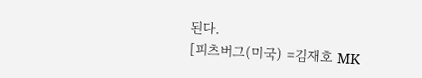된다.
[피츠버그(미국) =김재호 MK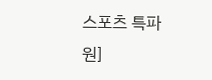스포츠 특파원]